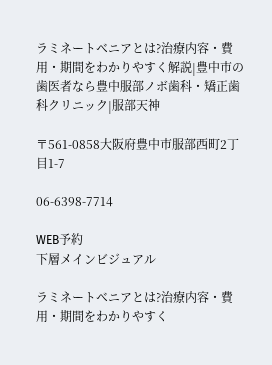ラミネートベニアとは?治療内容・費用・期間をわかりやすく解説|豊中市の歯医者なら豊中服部ノボ歯科・矯正歯科クリニック|服部天神

〒561-0858大阪府豊中市服部西町2丁目1-7

06-6398-7714

WEB予約
下層メインビジュアル

ラミネートベニアとは?治療内容・費用・期間をわかりやすく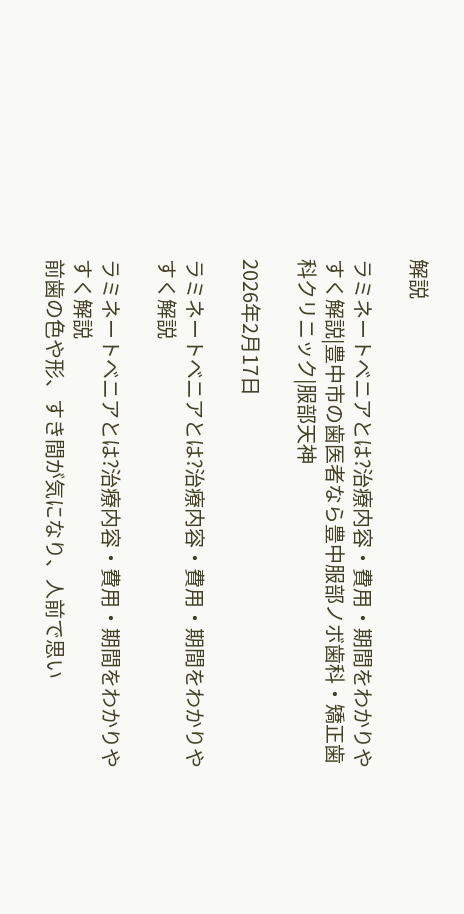解説

ラミネートベニアとは?治療内容・費用・期間をわかりやすく解説|豊中市の歯医者なら豊中服部ノボ歯科・矯正歯科クリニック|服部天神

2026年2月17日

ラミネートベニアとは?治療内容・費用・期間をわかりやすく解説

ラミネートベニアとは?治療内容・費用・期間をわかりやすく解説
前歯の色や形、すき間が気になり、人前で思い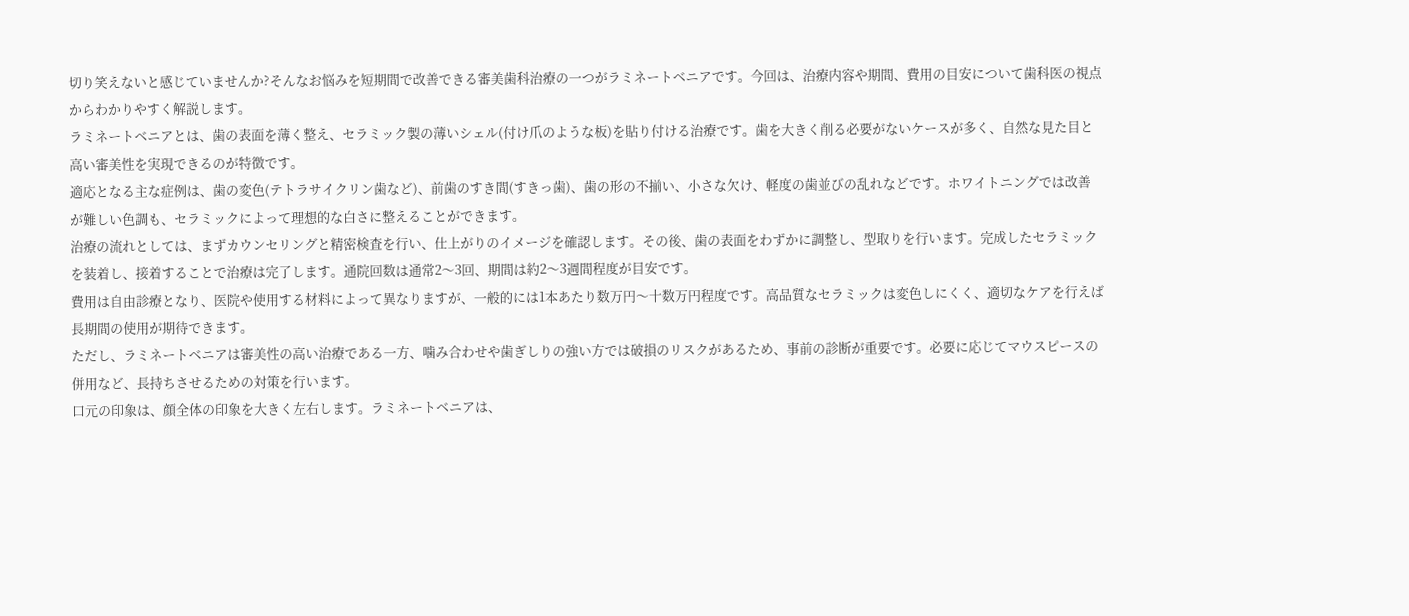切り笑えないと感じていませんか?そんなお悩みを短期間で改善できる審美歯科治療の一つがラミネートベニアです。今回は、治療内容や期間、費用の目安について歯科医の視点からわかりやすく解説します。
ラミネートベニアとは、歯の表面を薄く整え、セラミック製の薄いシェル(付け爪のような板)を貼り付ける治療です。歯を大きく削る必要がないケースが多く、自然な見た目と高い審美性を実現できるのが特徴です。
適応となる主な症例は、歯の変色(テトラサイクリン歯など)、前歯のすき間(すきっ歯)、歯の形の不揃い、小さな欠け、軽度の歯並びの乱れなどです。ホワイトニングでは改善が難しい色調も、セラミックによって理想的な白さに整えることができます。
治療の流れとしては、まずカウンセリングと精密検査を行い、仕上がりのイメージを確認します。その後、歯の表面をわずかに調整し、型取りを行います。完成したセラミックを装着し、接着することで治療は完了します。通院回数は通常2〜3回、期間は約2〜3週間程度が目安です。
費用は自由診療となり、医院や使用する材料によって異なりますが、一般的には1本あたり数万円〜十数万円程度です。高品質なセラミックは変色しにくく、適切なケアを行えば長期間の使用が期待できます。
ただし、ラミネートベニアは審美性の高い治療である一方、噛み合わせや歯ぎしりの強い方では破損のリスクがあるため、事前の診断が重要です。必要に応じてマウスピースの併用など、長持ちさせるための対策を行います。
口元の印象は、顔全体の印象を大きく左右します。ラミネートベニアは、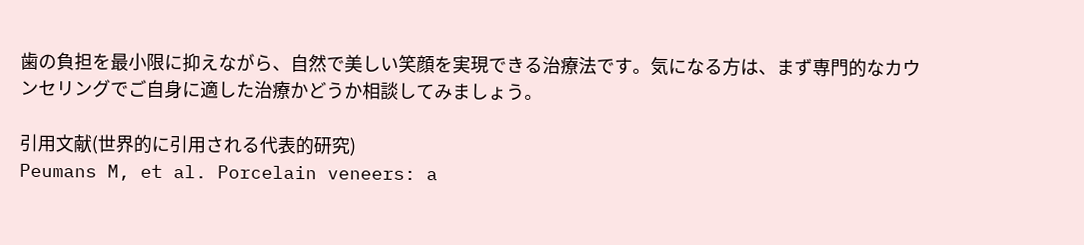歯の負担を最小限に抑えながら、自然で美しい笑顔を実現できる治療法です。気になる方は、まず専門的なカウンセリングでご自身に適した治療かどうか相談してみましょう。

引用文献(世界的に引用される代表的研究)
Peumans M, et al. Porcelain veneers: a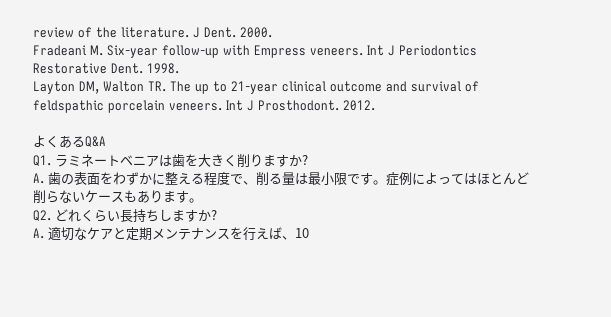review of the literature. J Dent. 2000.
Fradeani M. Six-year follow-up with Empress veneers. Int J Periodontics Restorative Dent. 1998.
Layton DM, Walton TR. The up to 21-year clinical outcome and survival of feldspathic porcelain veneers. Int J Prosthodont. 2012.

よくあるQ&A
Q1. ラミネートベニアは歯を大きく削りますか?
A. 歯の表面をわずかに整える程度で、削る量は最小限です。症例によってはほとんど削らないケースもあります。
Q2. どれくらい長持ちしますか?
A. 適切なケアと定期メンテナンスを行えば、10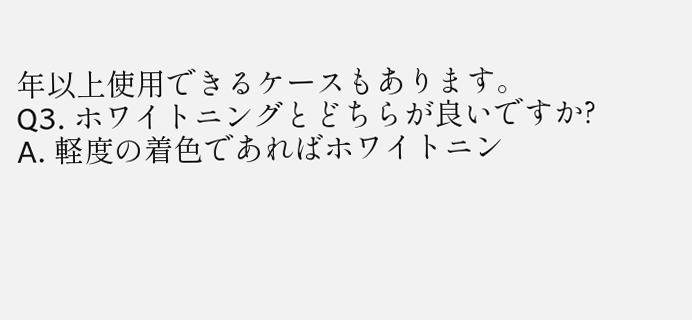年以上使用できるケースもあります。
Q3. ホワイトニングとどちらが良いですか?
A. 軽度の着色であればホワイトニン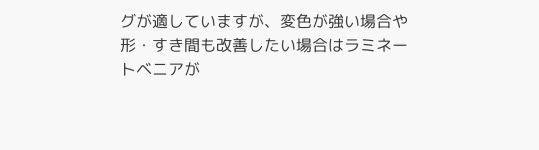グが適していますが、変色が強い場合や形・すき間も改善したい場合はラミネートベニアが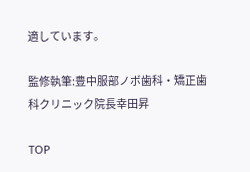適しています。

監修執筆:豊中服部ノボ歯科・矯正歯科クリニック院長幸田昇

TOP